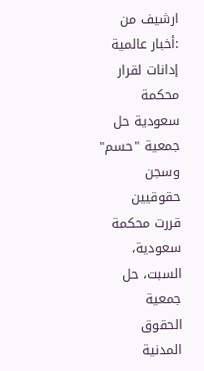ارشيف من :أخبار عالمية
إدانات لقرار محكمة سعودية حل جمعية "حسم" وسجن حقوقيين
قررت محكمة سعودية، السبت، حل جمعية الحقوق المدنية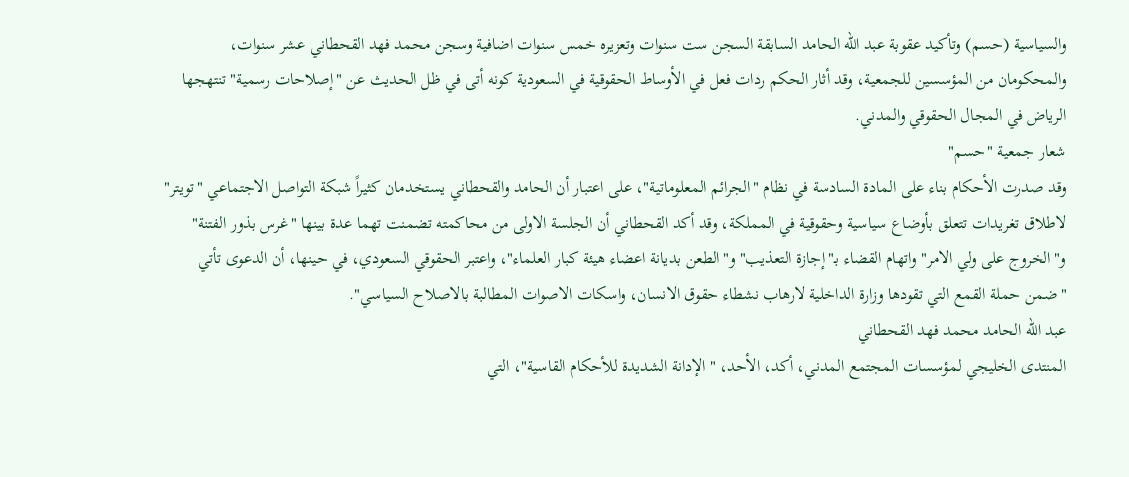والسياسية (حسم) وتأكيد عقوبة عبد الله الحامد السابقة السجن ست سنوات وتعزيره خمس سنوات اضافية وسجن محمد فهد القحطاني عشر سنوات، والمحكومان من المؤسسين للجمعية، وقد أثار الحكم ردات فعل في الأوساط الحقوقية في السعودية كونه أتى في ظل الحديث عن "إصلاحات رسمية" تنتهجها الرياض في المجال الحقوقي والمدني.
شعار جمعية "حسم"
وقد صدرت الأحكام بناء على المادة السادسة في نظام "الجرائم المعلوماتية"، على اعتبار أن الحامد والقحطاني يستخدمان كثيراً شبكة التواصل الاجتماعي "تويتر" لاطلاق تغريدات تتعلق بأوضاع سياسية وحقوقية في المملكة، وقد أكد القحطاني أن الجلسة الاولى من محاكمته تضمنت تهما عدة بينها "غرس بذور الفتنة" و"الخروج على ولي الامر" واتهام القضاء بـ"إجازة التعذيب" و"الطعن بديانة اعضاء هيئة كبار العلماء"، واعتبر الحقوقي السعودي، في حينها، أن الدعوى تأتي "ضمن حملة القمع التي تقودها وزارة الداخلية لارهاب نشطاء حقوق الانسان، واسكات الاصوات المطالبة بالاصلاح السياسي".
عبد الله الحامد محمد فهد القحطاني
المنتدى الخليجي لمؤسسات المجتمع المدني، أكد، الأحد، "الإدانة الشديدة للأحكام القاسية"، التي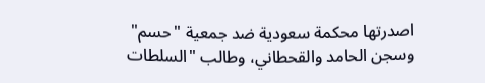اصدرتها محكمة سعودية ضد جمعية "حسم" وسجن الحامد والقحطاني، وطالب "السلطات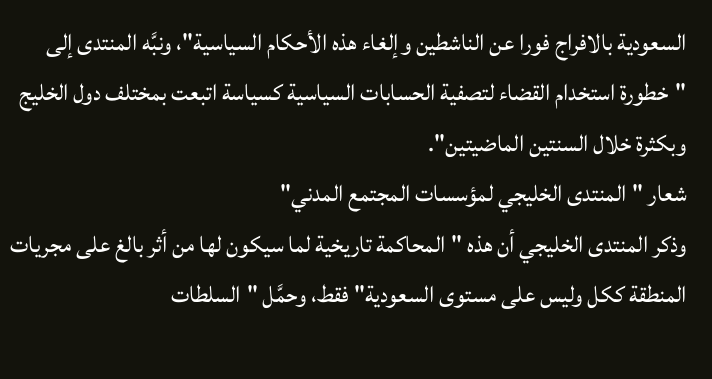السعودية بالافراج فورا عن الناشطين وإلغاء هذه الأحكام السياسية"، ونبَّه المنتدى إلى "خطورة استخدام القضاء لتصفية الحسابات السياسية كسياسة اتبعت بمختلف دول الخليج وبكثرة خلال السنتين الماضيتين".
شعار "المنتدى الخليجي لمؤسسات المجتمع المدني"
وذكر المنتدى الخليجي أن هذه "المحاكمة تاريخية لما سيكون لها من أثر بالغ على مجريات المنطقة ككل وليس على مستوى السعودية" فقط، وحمَّل "السلطات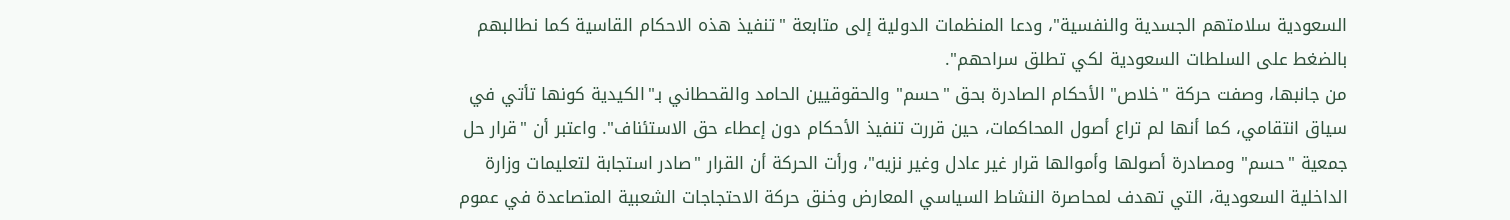السعودية سلامتهم الجسدية والنفسية"، ودعا المنظمات الدولية إلى متابعة "تنفيذ هذه الاحكام القاسية كما نطالبهم بالضغط على السلطات السعودية لكي تطلق سراحهم".
من جانبها، وصفت حركة "خلاص" الأحكام الصادرة بحق "حسم" والحقوقيين الحامد والقحطاني بـ"الكيدية كونها تأتي في سياق انتقامي، كما أنها لم تراع أصول المحاكمات، حين قررت تنفيذ الأحكام دون إعطاء حق الاستئناف". واعتبر أن "قرار حل جمعية "حسم" ومصادرة أصولها وأموالها قرار غير عادل وغير نزيه"، ورأت الحركة أن القرار "صادر استجابة لتعليمات وزارة الداخلية السعودية، التي تهدف لمحاصرة النشاط السياسي المعارض وخنق حركة الاحتجاجات الشعبية المتصاعدة في عموم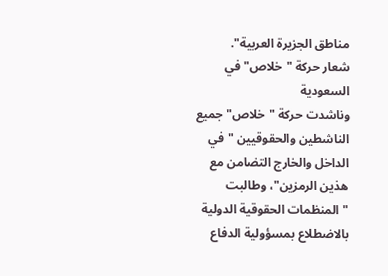مناطق الجزيرة العربية".
شعار حركة "خلاص" في السعودية
وناشدت حركة "خلاص" جميع الناشطين والحقوقيين "في الداخل والخارج التضامن مع هذين الرمزين"، وطالبت "المنظمات الحقوقية الدولية بالاضطلاع بمسؤولية الدفاع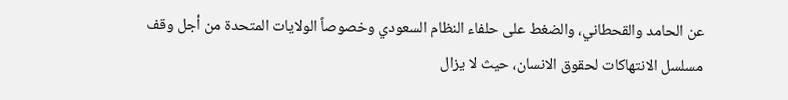عن الحامد والقحطاني، والضغط على حلفاء النظام السعودي وخصوصاً الولايات المتحدة من أجل وقف مسلسل الانتهاكات لحقوق الانسان، حيث لا يزال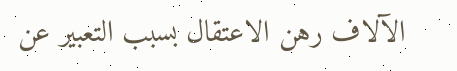الآلاف رهن الاعتقال بسبب التعبير عن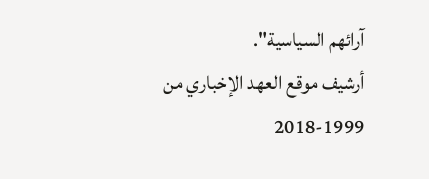آرائهم السياسية".
أرشيف موقع العهد الإخباري من 1999-2018